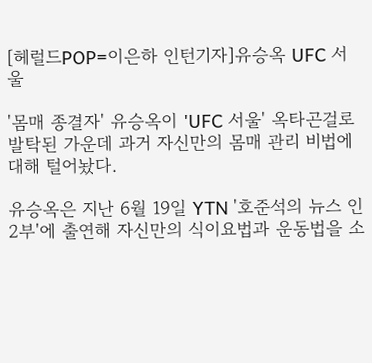[헤럴드POP=이은하 인턴기자]유승옥 UFC 서울

'몸매 종결자' 유승옥이 'UFC 서울' 옥타곤걸로 발탁된 가운데 과거 자신만의 몸매 관리 비법에 대해 털어놨다.

유승옥은 지난 6월 19일 YTN '호준석의 뉴스 인 2부'에 출연해 자신만의 식이요법과 운동법을 소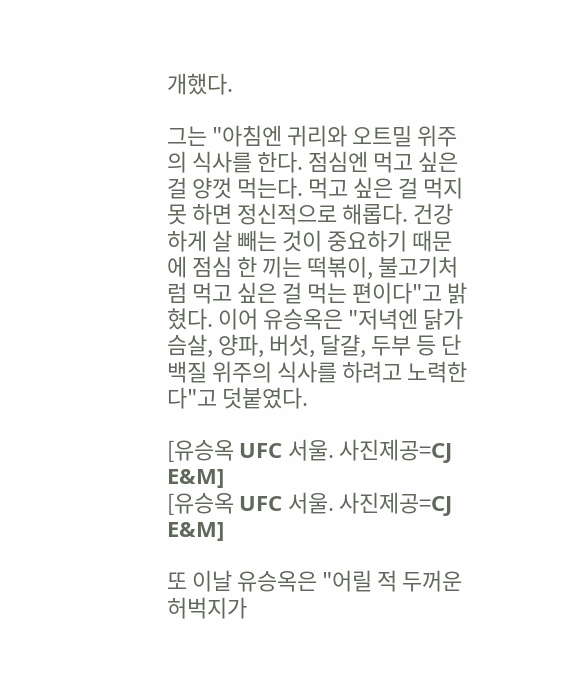개했다.

그는 "아침엔 귀리와 오트밀 위주의 식사를 한다. 점심엔 먹고 싶은 걸 양껏 먹는다. 먹고 싶은 걸 먹지 못 하면 정신적으로 해롭다. 건강하게 살 빼는 것이 중요하기 때문에 점심 한 끼는 떡볶이, 불고기처럼 먹고 싶은 걸 먹는 편이다"고 밝혔다. 이어 유승옥은 "저녁엔 닭가슴살, 양파, 버섯, 달걀, 두부 등 단백질 위주의 식사를 하려고 노력한다"고 덧붙였다.

[유승옥 UFC 서울. 사진제공=CJ E&M]
[유승옥 UFC 서울. 사진제공=CJ E&M]

또 이날 유승옥은 "어릴 적 두꺼운 허벅지가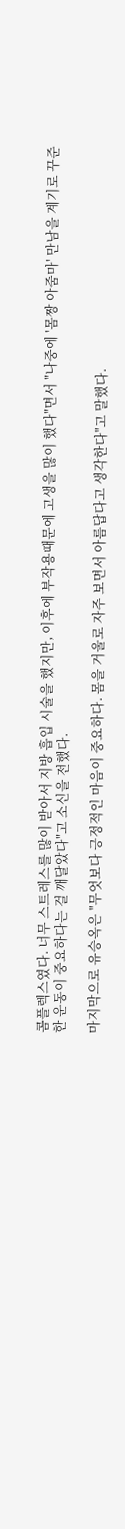콤플렉스였다. 너무 스트레스를 많이 받아서 지방 흡입 시술을 했지만, 이후에 부작용때문에 고생을 많이 했다"면서 "나중에 '몸짱 아줌마' 만남을 계기로 꾸준한 운동이 중요하다는 걸 깨달았다"고 소신을 전했다.

마지막으로 유승옥은 "무엇보다 긍정적인 마음이 중요하다. 몸을 거울로 자주 보면서 아름답다고 생각한다"고 말했다.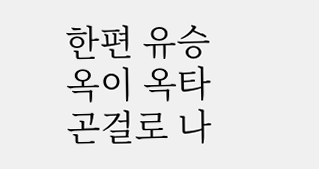한편 유승옥이 옥타곤걸로 나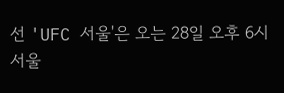선 'UFC 서울'은 오는 28일 오후 6시 서울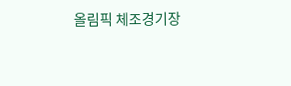올림픽 체조경기장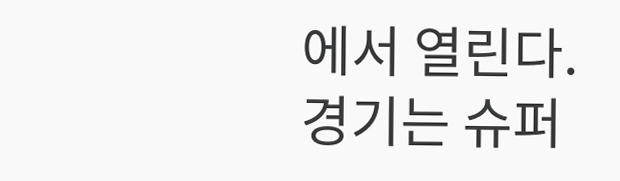에서 열린다. 경기는 슈퍼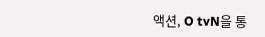액션, O tvN을 통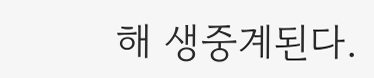해 생중계된다.